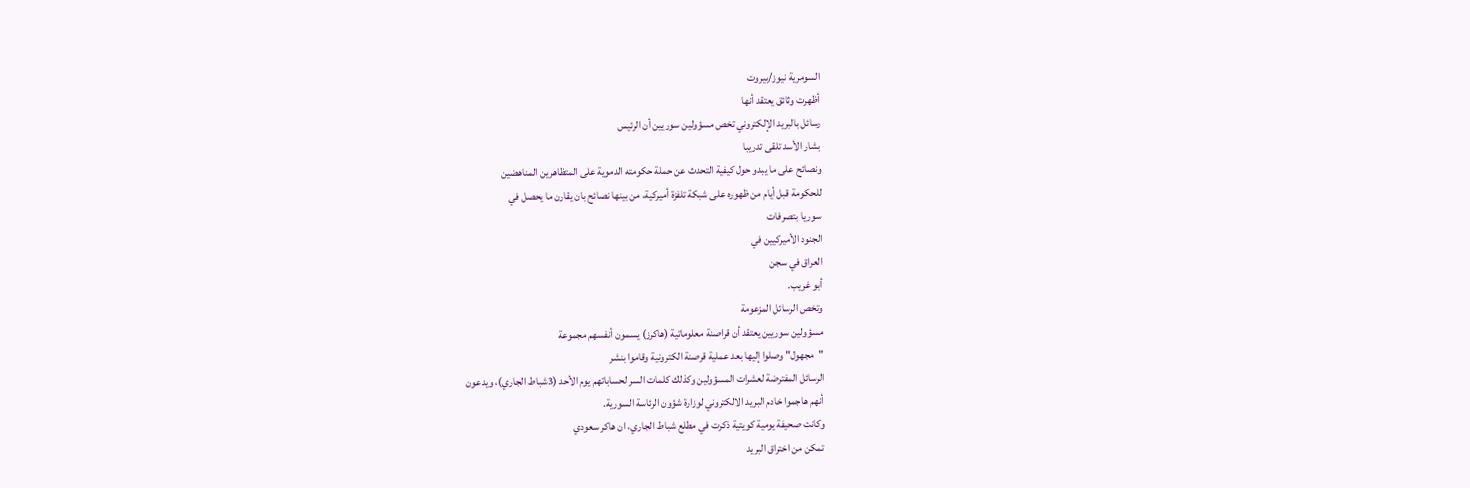السومرية نيوز/بيروت
أظهرت وثائق يعتقد أنها
رسائل بالبريد الإلكتروني تخص مسؤولين سوريين أن الرئيس
بشار الأسد تلقى تدريبا
ونصائح على ما يبدو حول كيفية التحدث عن حملة حكومته الدموية على المتظاهرين المناهضين
للحكومة قبل أيام من ظهوره على شبكة تلفزة أميركية، من بينها نصائح بان يقارن ما يحصل في
سوريا بتصرفات
الجنود الأميركيين في
العراق في سجن
أبو غريب.
وتخص الرسائل المزعومة
مسؤولين سوريين يعتقد أن قراصنة معلوماتية (هاكرز) يسمون أنفسهم مجموعة
"مجهول" وصلوا إليها بعد عملية قرصنة الكترونية وقاموا بنشر
الرسائل المفترضة لعشرات المسؤولين وكذلك كلمات السر لحساباتهم يوم الأحد (3شباط الجاري)، ويدعون
أنهم هاجموا خادم البريد الالكتروني لوزارة شؤون الرئاسة السورية.
وكانت صحيفة يومية كويتية ذكرت في مطلع شباط الجاري، ان هاكر سعودي
تمكن من اختراق البريد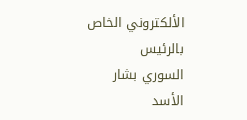الألكتروني الخاص بالرئيس
السوري بشار الأسد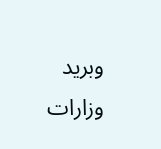وبريد وزارات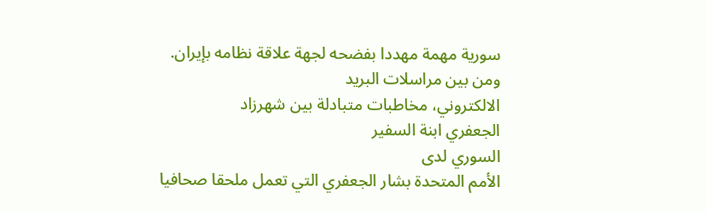سورية مهمة مهددا بفضحه لجهة علاقة نظامه بإيران.
ومن بين مراسلات البريد
الالكتروني، مخاطبات متبادلة بين شهرزاد
الجعفري ابنة السفير
السوري لدى
الأمم المتحدة بشار الجعفري التي تعمل ملحقا صحافيا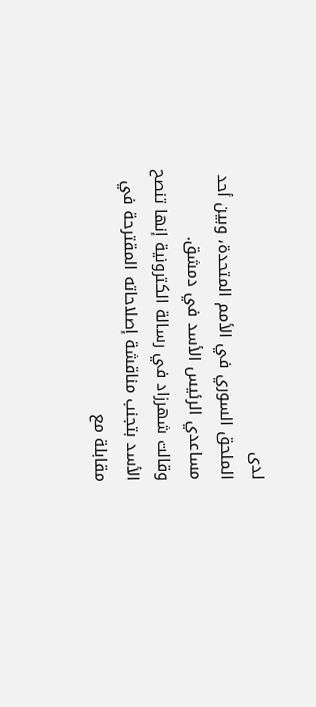لدى
الملحق السوري في الأمم المتحدة، وبين أحد مساعدي الرئيس الأسد في دمشق.
وقالت شهرزاد في رسالة الكترونية إنها تنصح الأسد بتجنب مناقشة إصلاحاته المقترحة في مقابلة مع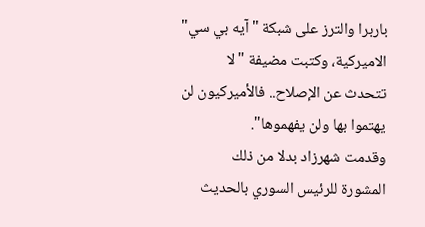باربرا والترز على شبكة "آيه بي سي" الاميركية، وكتبت مضيفة "لا
تتحدث عن الإصلاح.. فالأميركيون لن يهتموا بها ولن يفهموها".
وقدمت شهرزاد بدلا من ذلك
المشورة للرئيس السوري بالحديث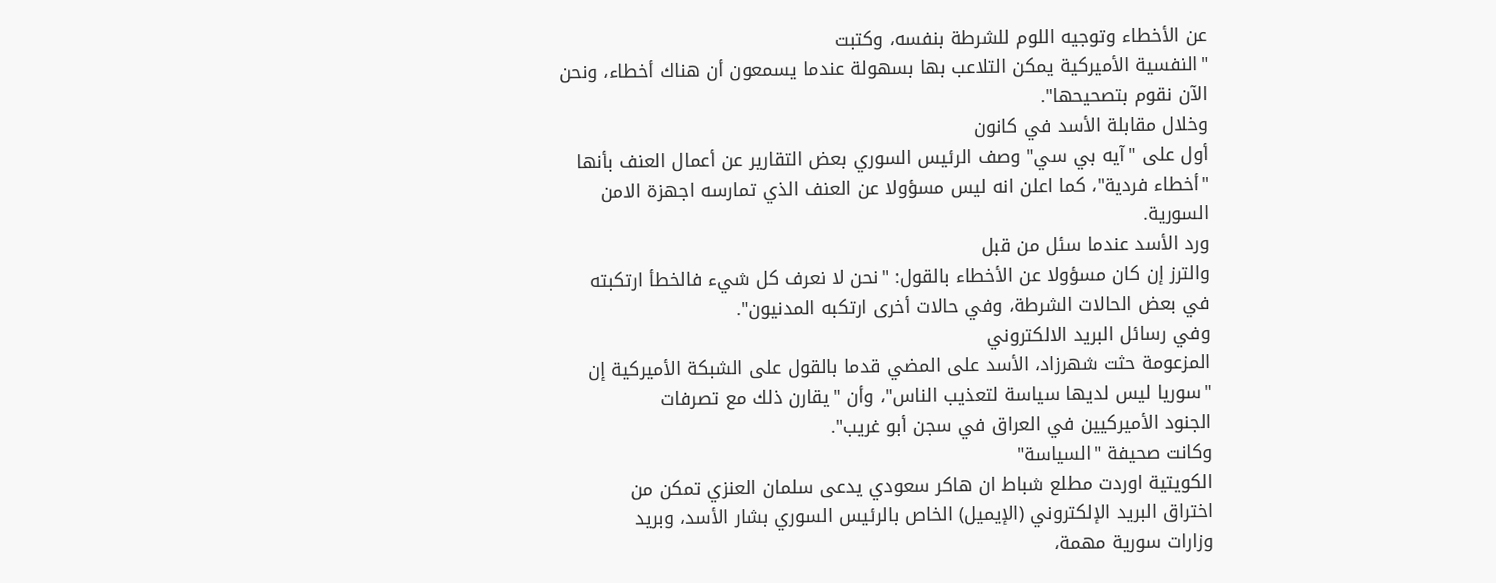عن الأخطاء وتوجيه اللوم للشرطة بنفسه، وكتبت
"النفسية الأميركية يمكن التلاعب بها بسهولة عندما يسمعون أن هناك أخطاء، ونحن
الآن نقوم بتصحيحها".
وخلال مقابلة الأسد في كانون
أول على "آيه بي سي" وصف الرئيس السوري بعض التقارير عن أعمال العنف بأنها
"أخطاء فردية"، كما اعلن انه ليس مسؤولا عن العنف الذي تمارسه اجهزة الامن السورية.
ورد الأسد عندما سئل من قبل
والترز إن كان مسؤولا عن الأخطاء بالقول: "نحن لا نعرف كل شيء فالخطأ ارتكبته
في بعض الحالات الشرطة، وفي حالات أخرى ارتكبه المدنيون".
وفي رسائل البريد الالكتروني
المزعومة حثت شهرزاد، الأسد على المضي قدما بالقول على الشبكة الأميركية إن
"سوريا ليس لديها سياسة لتعذيب الناس"، وأن "يقارن ذلك مع تصرفات
الجنود الأميركيين في العراق في سجن أبو غريب".
وكانت صحيفة "السياسة"
الكويتية اوردت مطلع شباط ان هاكر سعودي يدعى سلمان العنزي تمكن من
اختراق البريد الإلكتروني (الإيميل) الخاص بالرئيس السوري بشار الأسد، وبريد
وزارات سورية مهمة،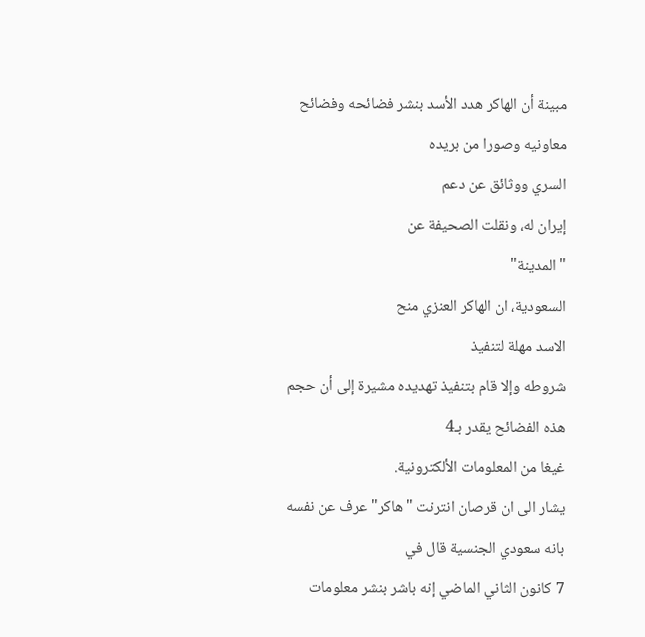مبينة أن الهاكر هدد الأسد بنشر فضائحه وفضائح
معاونيه وصورا من بريده
السري ووثائق عن دعم
إيران له، ونقلت الصحيفة عن
"المدينة"
السعودية، ان الهاكر العنزي منح
الاسد مهلة لتنفيذ
شروطه وإلا قام بتنفيذ تهديده مشيرة إلى أن حجم هذه الفضائح يقدر بـ4
غيغا من المعلومات الألكترونية.
يشار الى ان قرصان انترنت "هاكر" عرف عن نفسه بانه سعودي الجنسية قال في
7 كانون الثاني الماضي إنه باشر بنشر معلومات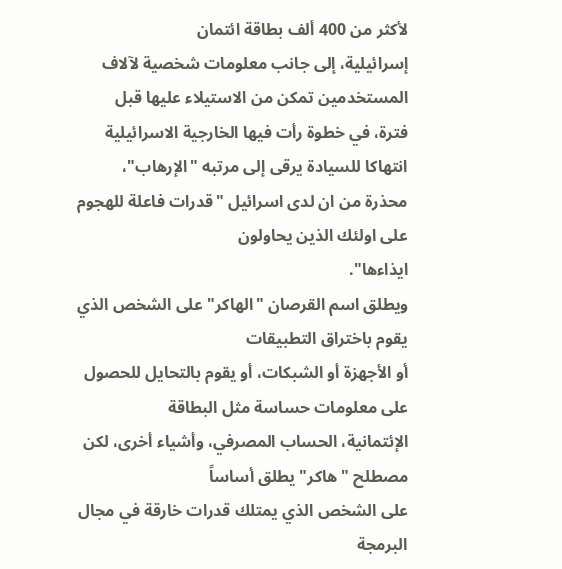لأكثر من 400 ألف بطاقة ائتمان
إسرائيلية، إلى جانب معلومات شخصية لآلاف المستخدمين تمكن من الاستيلاء عليها قبل
فترة، في خطوة رأت فيها الخارجية الاسرائيلية انتهاكا للسيادة يرقى إلى مرتبه "الإرهاب"،
محذرة من ان لدى اسرائيل "قدرات فاعلة للهجوم على اولئك الذين يحاولون
ايذاءها".
ويطلق اسم القرصان "الهاكر" على الشخص الذي يقوم باختراق التطبيقات
أو الأجهزة أو الشبكات، أو يقوم بالتحايل للحصول على معلومات حساسة مثل البطاقة
الإئتمانية، الحساب المصرفي، وأشياء أخرى، لكن مصطلح "هاكر" يطلق أساساً
على الشخص الذي يمتلك قدرات خارقة في مجال البرمجة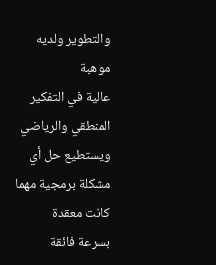والتطوير ولديه موهبة
عالية في التفكير المنطقي والرياضي ويستطيع حل أي مشكلة برمجية مهما كانت معقدة
بسرعة فائقة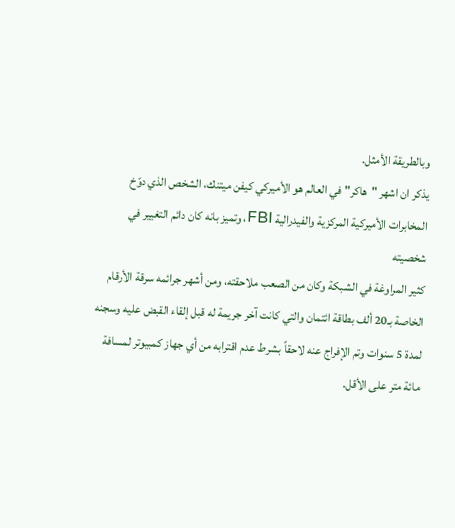وبالطريقة الأمثل.
يذكر ان اشهر "هاكر" في العالم هو الأميركي كيفن ميتنك، الشخص الذي دوّخ
المخابرات الأميركية المركزية والفيدرالية FBI، وتميز بانه كان دائم التغيير في شخصيته
كثير المراوغة في الشبكة وكان من الصعب ملاحقته، ومن أشهر جرائمه سرقة الأرقام
الخاصة بـ20 ألف بطاقة ائتمان والتي كانت آخر جريمة له قبل إلقاء القبض عليه وسجنه
لمدة 5 سنوات وتم الإفراج عنه لاحقاً بشرط عدم اقترابه من أي جهاز كمبيوتر لمسافة
مائة متر على الأقل.